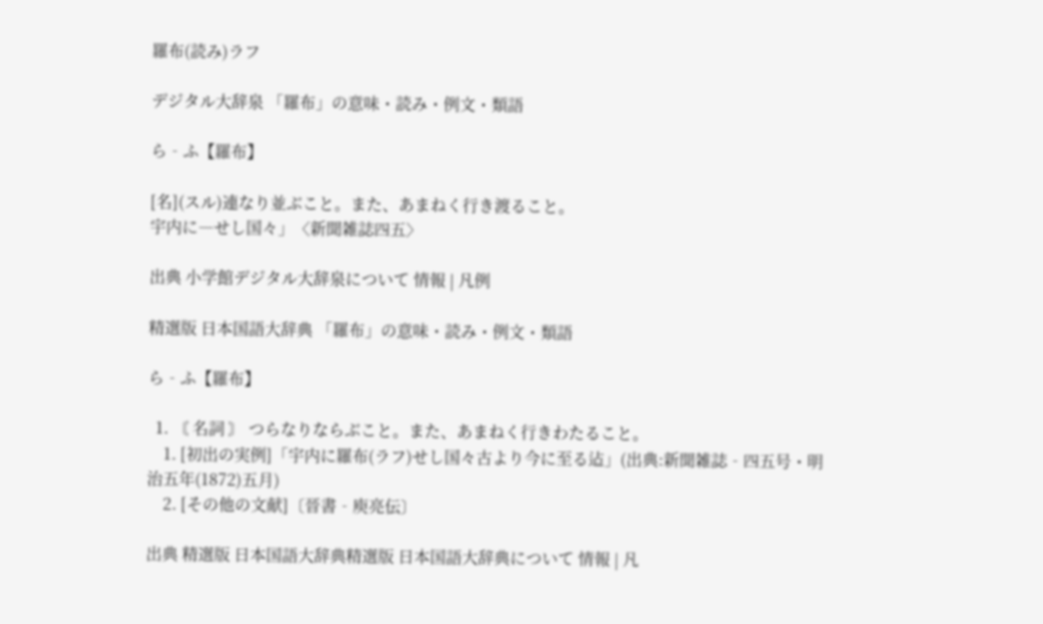羅布(読み)ラフ

デジタル大辞泉 「羅布」の意味・読み・例文・類語

ら‐ふ【羅布】

[名](スル)連なり並ぶこと。また、あまねく行き渡ること。
宇内に―せし国々」〈新聞雑誌四五〉

出典 小学館デジタル大辞泉について 情報 | 凡例

精選版 日本国語大辞典 「羅布」の意味・読み・例文・類語

ら‐ふ【羅布】

  1. 〘 名詞 〙 つらなりならぶこと。また、あまねく行きわたること。
    1. [初出の実例]「宇内に羅布(ラフ)せし国々古より今に至る迠」(出典:新聞雑誌‐四五号・明治五年(1872)五月)
    2. [その他の文献]〔晉書‐庾亮伝〕

出典 精選版 日本国語大辞典精選版 日本国語大辞典について 情報 | 凡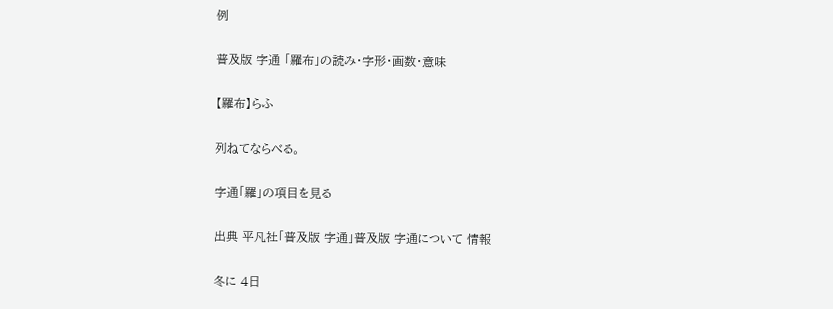例

普及版 字通 「羅布」の読み・字形・画数・意味

【羅布】らふ

列ねてならべる。

字通「羅」の項目を見る

出典 平凡社「普及版 字通」普及版 字通について 情報

冬に 4日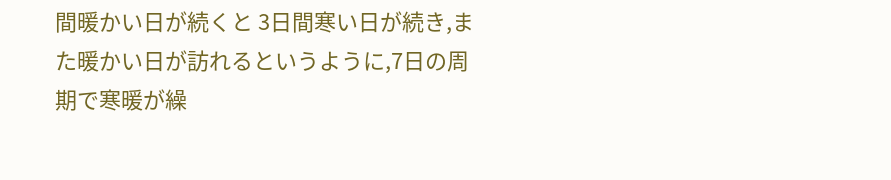間暖かい日が続くと 3日間寒い日が続き,また暖かい日が訪れるというように,7日の周期で寒暖が繰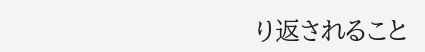り返されること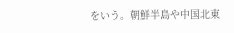をいう。朝鮮半島や中国北東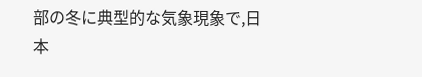部の冬に典型的な気象現象で,日本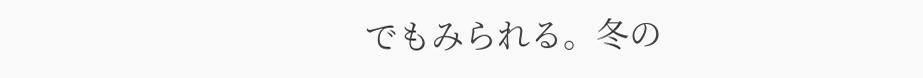でもみられる。冬の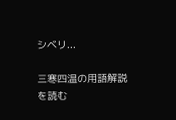シベリ...

三寒四温の用語解説を読む